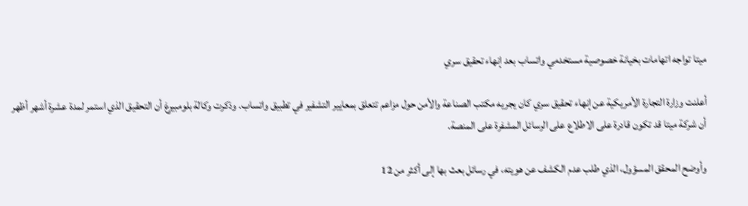ميتا تواجه اتهامات بخيانة خصوصية مستخدمي واتساب بعد إنهاء تحقيق سري

أعلنت وزارة التجارة الأمريكية عن إنهاء تحقيق سري كان يجريه مكتب الصناعة والأمن حول مزاعم تتعلق بمعايير التشفير في تطبيق واتساب. وذكرت وكالة بلومبيرغ أن التحقيق الذي استمر لمدة عشرة أشهر أظهر أن شركة ميتا قد تكون قادرة على الاطلاع على الرسائل المشفرة على المنصة.

وأوضح المحقق المسؤول، الذي طلب عدم الكشف عن هويته، في رسائل بعث بها إلى أكثر من 12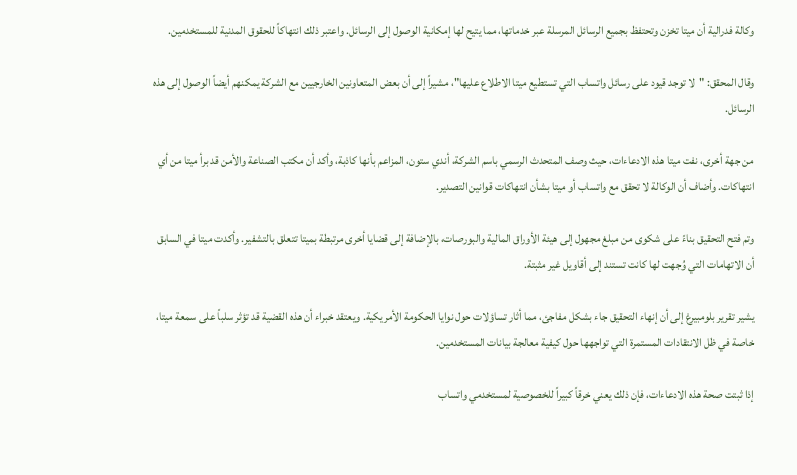وكالة فدرالية أن ميتا تخزن وتحتفظ بجميع الرسائل المرسلة عبر خدماتها، مما يتيح لها إمكانية الوصول إلى الرسائل. واعتبر ذلك انتهاكاً للحقوق المدنية للمستخدمين.

وقال المحقق: "لا توجد قيود على رسائل واتساب التي تستطيع ميتا الاطلاع عليها"، مشيراً إلى أن بعض المتعاونين الخارجيين مع الشركة يمكنهم أيضاً الوصول إلى هذه الرسائل.

من جهة أخرى، نفت ميتا هذه الادعاءات، حيث وصف المتحدث الرسمي باسم الشركة، أندي ستون، المزاعم بأنها كاذبة، وأكد أن مكتب الصناعة والأمن قد برأ ميتا من أي انتهاكات. وأضاف أن الوكالة لا تحقق مع واتساب أو ميتا بشأن انتهاكات قوانين التصدير.

وتم فتح التحقيق بناءً على شكوى من مبلغ مجهول إلى هيئة الأوراق المالية والبورصات، بالإضافة إلى قضايا أخرى مرتبطة بميتا تتعلق بالتشفير. وأكدت ميتا في السابق أن الاتهامات التي وُجهت لها كانت تستند إلى أقاويل غير مثبتة.

يشير تقرير بلومبيرغ إلى أن إنهاء التحقيق جاء بشكل مفاجئ، مما أثار تساؤلات حول نوايا الحكومة الأمريكية. ويعتقد خبراء أن هذه القضية قد تؤثر سلباً على سمعة ميتا، خاصة في ظل الانتقادات المستمرة التي تواجهها حول كيفية معالجة بيانات المستخدمين.

إذا ثبتت صحة هذه الادعاءات، فإن ذلك يعني خرقاً كبيراً للخصوصية لمستخدمي واتساب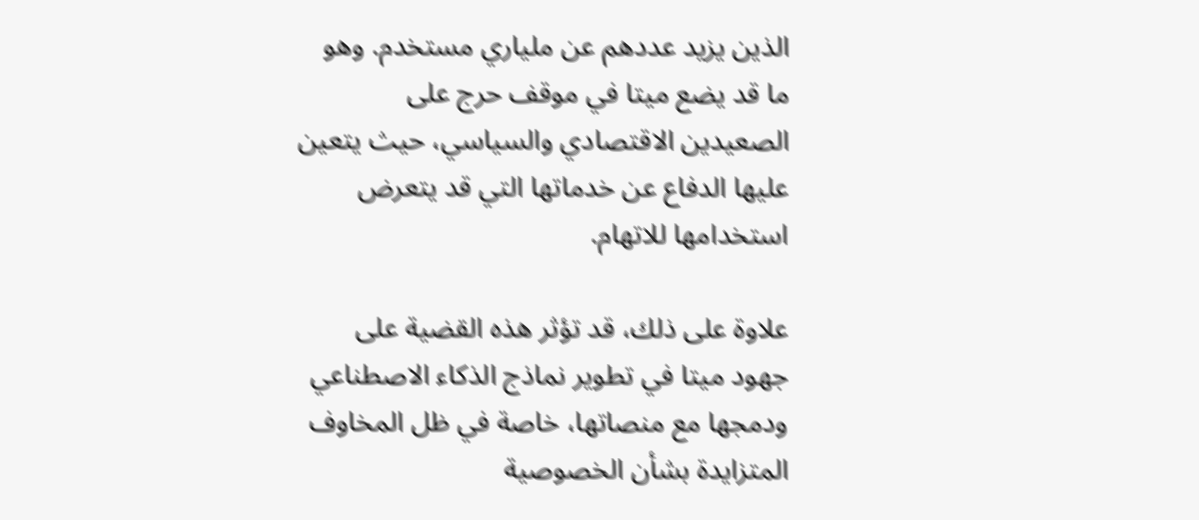الذين يزيد عددهم عن ملياري مستخدم. وهو ما قد يضع ميتا في موقف حرج على الصعيدين الاقتصادي والسياسي، حيث يتعين عليها الدفاع عن خدماتها التي قد يتعرض استخدامها للاتهام.

علاوة على ذلك، قد تؤثر هذه القضية على جهود ميتا في تطوير نماذج الذكاء الاصطناعي ودمجها مع منصاتها، خاصة في ظل المخاوف المتزايدة بشأن الخصوصية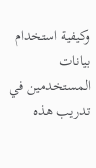وكيفية استخدام بيانات المستخدمين في تدريب هذه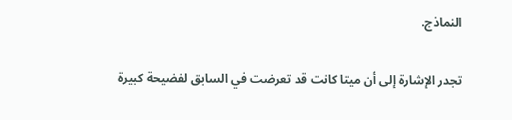النماذج.

تجدر الإشارة إلى أن ميتا كانت قد تعرضت في السابق لفضيحة كبيرة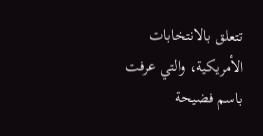تتعلق بالانتخابات الأمريكية، والتي عرفت باسم فضيحة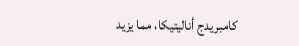كامبريدج أناليتيكا، مما يزيد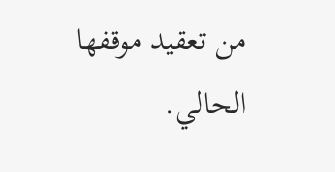من تعقيد موقفها الحالي.